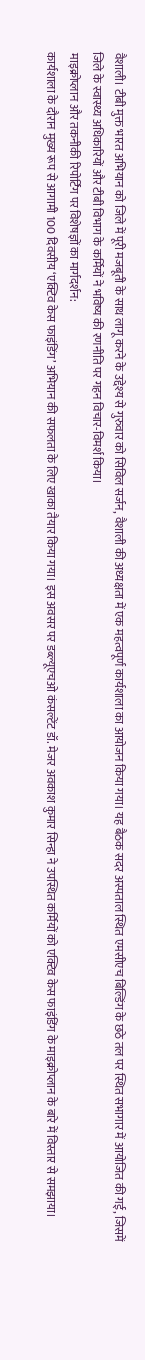वैशाली। टीबी मुक्त भारत अभियान को जिले में पूरी मजबूती के साथ लागू करने के उद्देश्य से गुरुवार को सिविल सर्जन, वैशाली की अध्यक्षता में एक महत्वपूर्ण कार्यशाला का आयोजन किया गया। यह बैठक सदर अस्पताल स्थित एमसीएच बिल्डिंग के छठे तल पर स्थित सभागार में आयोजित की गई, जिसमें जिले के स्वास्थ्य अधिकारियों और टीबी विभाग के कर्मियों ने भविष्य की रणनीति पर गहन विचार-विमर्श किया।
माइक्रोप्लान और तकनीकी रिपोर्टिंग पर विशेषज्ञों का मार्गदर्शन:
कार्यशाला के दौरान मुख्य रूप से आगामी 100 दिवसीय ‘एक्टिव केस फाइंडिंग’ अभियान की सफलता के लिए खाका तैयार किया गया। इस अवसर पर डब्ल्यूएचओ कंसल्टेंट डॉ. मेजर अवकाश कुमार सिन्हा ने उपस्थित कर्मियों को एक्टिव केस फाइंडिंग के माइक्रोप्लान के बारे में विस्तार से समझाया।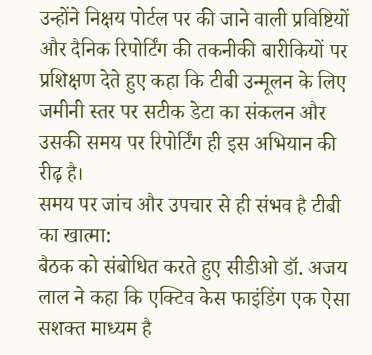उन्होंने निक्षय पोर्टल पर की जाने वाली प्रविष्टियों और दैनिक रिपोर्टिंग की तकनीकी बारीकियों पर प्रशिक्षण देते हुए कहा कि टीबी उन्मूलन के लिए जमीनी स्तर पर सटीक डेटा का संकलन और उसकी समय पर रिपोर्टिंग ही इस अभियान की रीढ़ है।
समय पर जांच और उपचार से ही संभव है टीबी का खात्मा:
बैठक को संबोधित करते हुए सीडीओ डॉ. अजय लाल ने कहा कि एक्टिव केस फाइंडिंग एक ऐसा सशक्त माध्यम है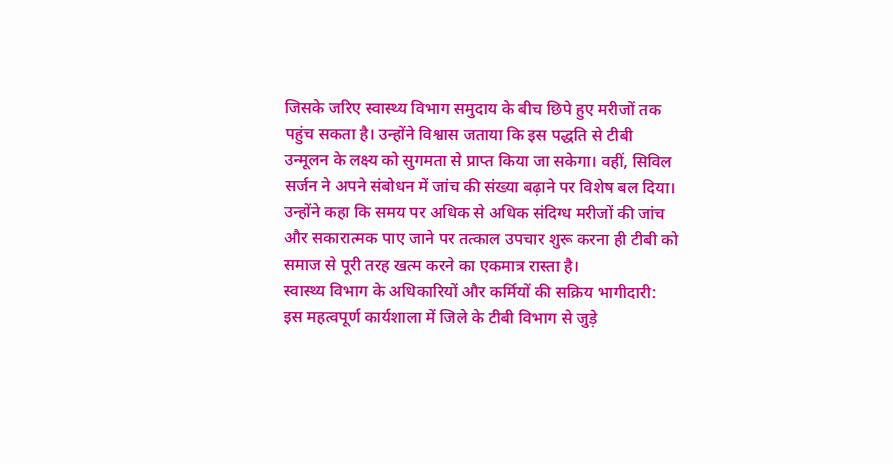जिसके जरिए स्वास्थ्य विभाग समुदाय के बीच छिपे हुए मरीजों तक पहुंच सकता है। उन्होंने विश्वास जताया कि इस पद्धति से टीबी उन्मूलन के लक्ष्य को सुगमता से प्राप्त किया जा सकेगा। वहीं, सिविल सर्जन ने अपने संबोधन में जांच की संख्या बढ़ाने पर विशेष बल दिया। उन्होंने कहा कि समय पर अधिक से अधिक संदिग्ध मरीजों की जांच और सकारात्मक पाए जाने पर तत्काल उपचार शुरू करना ही टीबी को समाज से पूरी तरह खत्म करने का एकमात्र रास्ता है।
स्वास्थ्य विभाग के अधिकारियों और कर्मियों की सक्रिय भागीदारी:
इस महत्वपूर्ण कार्यशाला में जिले के टीबी विभाग से जुड़े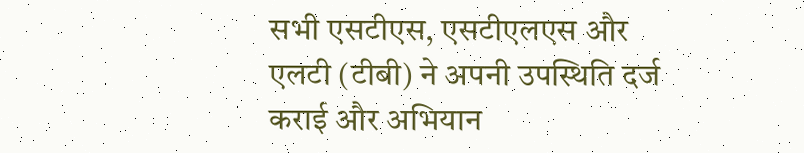सभी एसटीएस, एसटीएलएस और एलटी (टीबी) ने अपनी उपस्थिति दर्ज कराई और अभियान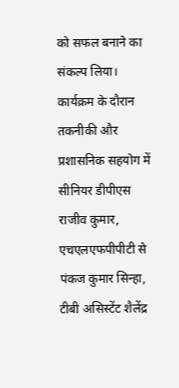को सफल बनाने का संकल्प लिया। कार्यक्रम के दौरान तकनीकी और प्रशासनिक सहयोग में सीनियर डीपीएस राजीव कुमार, एचएलएफपीपीटी से पंकज कुमार सिन्हा, टीबी असिस्टेंट शैलेंद्र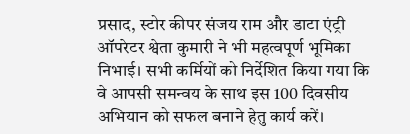प्रसाद, स्टोर कीपर संजय राम और डाटा एंट्री ऑपरेटर श्वेता कुमारी ने भी महत्वपूर्ण भूमिका निभाई। सभी कर्मियों को निर्देशित किया गया कि वे आपसी समन्वय के साथ इस 100 दिवसीय अभियान को सफल बनाने हेतु कार्य करें।